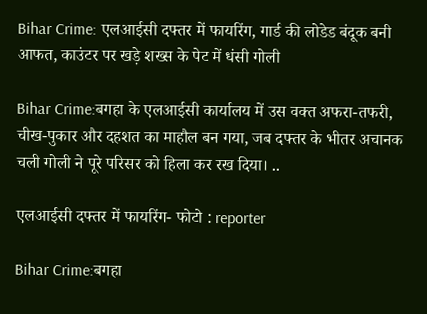Bihar Crime: एलआईसी दफ्तर में फायरिंग, गार्ड की लोडेड बंदूक बनी आफत, काउंटर पर खड़े शख्स के पेट में धंसी गोली

Bihar Crime:बगहा के एलआईसी कार्यालय में उस वक्त अफरा-तफरी, चीख-पुकार और दहशत का माहौल बन गया, जब दफ्तर के भीतर अचानक चली गोली ने पूरे परिसर को हिला कर रख दिया। ..

एलआईसी दफ्तर में फायरिंग- फोटो : reporter

Bihar Crime:बगहा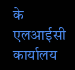के एलआईसी कार्यालय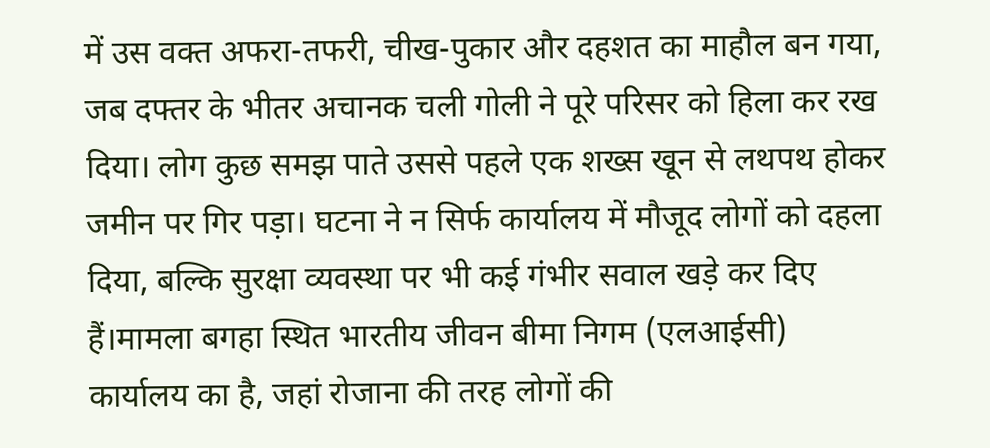में उस वक्त अफरा-तफरी, चीख-पुकार और दहशत का माहौल बन गया, जब दफ्तर के भीतर अचानक चली गोली ने पूरे परिसर को हिला कर रख दिया। लोग कुछ समझ पाते उससे पहले एक शख्स खून से लथपथ होकर जमीन पर गिर पड़ा। घटना ने न सिर्फ कार्यालय में मौजूद लोगों को दहला दिया, बल्कि सुरक्षा व्यवस्था पर भी कई गंभीर सवाल खड़े कर दिए हैं।मामला बगहा स्थित भारतीय जीवन बीमा निगम (एलआईसी) कार्यालय का है, जहां रोजाना की तरह लोगों की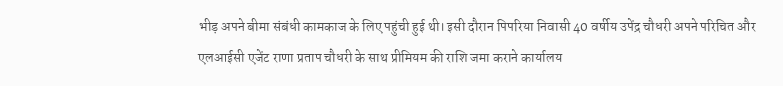भीड़ अपने बीमा संबंधी कामकाज के लिए पहुंची हुई थी। इसी दौरान पिपरिया निवासी 40 वर्षीय उपेंद्र चौधरी अपने परिचित और एलआईसी एजेंट राणा प्रताप चौधरी के साथ प्रीमियम की राशि जमा कराने कार्यालय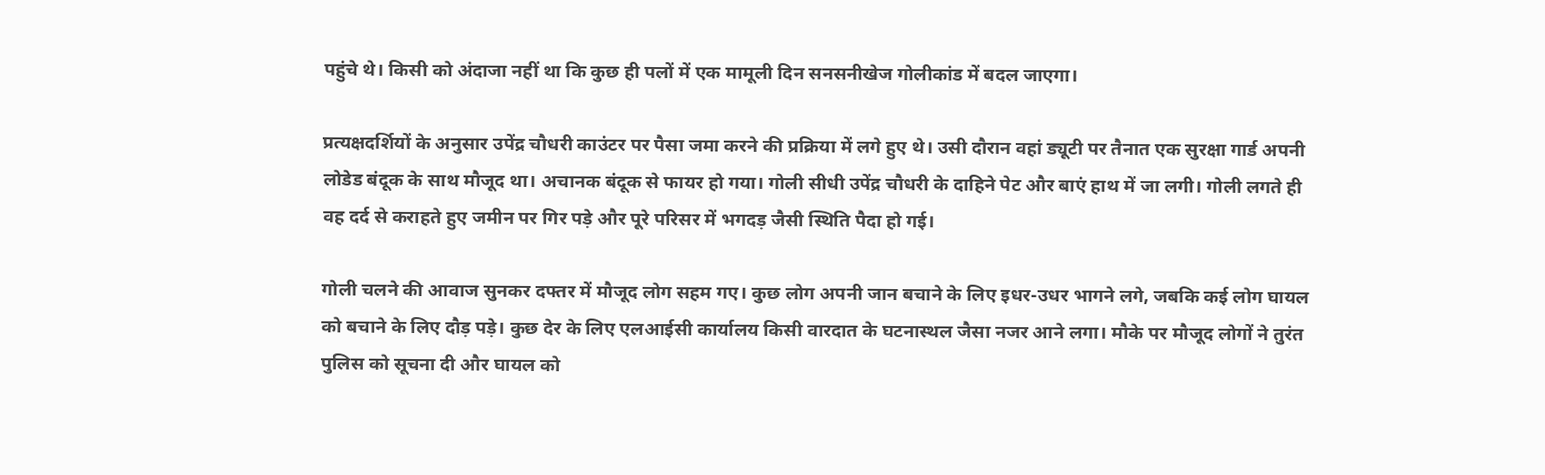पहुंचे थे। किसी को अंदाजा नहीं था कि कुछ ही पलों में एक मामूली दिन सनसनीखेज गोलीकांड में बदल जाएगा।

प्रत्यक्षदर्शियों के अनुसार उपेंद्र चौधरी काउंटर पर पैसा जमा करने की प्रक्रिया में लगे हुए थे। उसी दौरान वहां ड्यूटी पर तैनात एक सुरक्षा गार्ड अपनी लोडेड बंदूक के साथ मौजूद था। अचानक बंदूक से फायर हो गया। गोली सीधी उपेंद्र चौधरी के दाहिने पेट और बाएं हाथ में जा लगी। गोली लगते ही वह दर्द से कराहते हुए जमीन पर गिर पड़े और पूरे परिसर में भगदड़ जैसी स्थिति पैदा हो गई।

गोली चलने की आवाज सुनकर दफ्तर में मौजूद लोग सहम गए। कुछ लोग अपनी जान बचाने के लिए इधर-उधर भागने लगे, जबकि कई लोग घायल को बचाने के लिए दौड़ पड़े। कुछ देर के लिए एलआईसी कार्यालय किसी वारदात के घटनास्थल जैसा नजर आने लगा। मौके पर मौजूद लोगों ने तुरंत पुलिस को सूचना दी और घायल को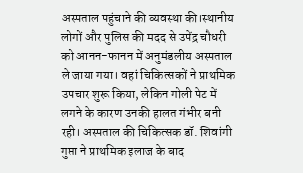अस्पताल पहुंचाने की व्यवस्था की।स्थानीय लोगों और पुलिस की मदद से उपेंद्र चौधरी को आनन-फानन में अनुमंडलीय अस्पताल ले जाया गया। वहां चिकित्सकों ने प्राथमिक उपचार शुरू किया, लेकिन गोली पेट में लगने के कारण उनकी हालत गंभीर बनी रही। अस्पताल की चिकित्सक डॉ. शिवांगी गुप्ता ने प्राथमिक इलाज के बाद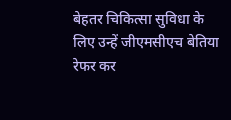बेहतर चिकित्सा सुविधा के लिए उन्हें जीएमसीएच बेतिया रेफर कर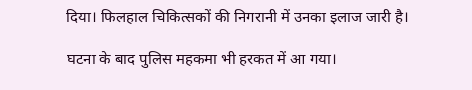दिया। फिलहाल चिकित्सकों की निगरानी में उनका इलाज जारी है।

घटना के बाद पुलिस महकमा भी हरकत में आ गया।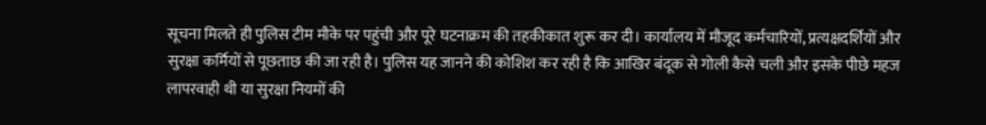सूचना मिलते ही पुलिस टीम मौके पर पहुंची और पूरे घटनाक्रम की तहकीकात शुरू कर दी। कार्यालय में मौजूद कर्मचारियों, प्रत्यक्षदर्शियों और सुरक्षा कर्मियों से पूछताछ की जा रही है। पुलिस यह जानने की कोशिश कर रही है कि आखिर बंदूक से गोली कैसे चली और इसके पीछे महज लापरवाही थी या सुरक्षा नियमों की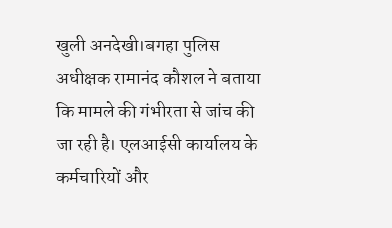खुली अनदेखी।बगहा पुलिस अधीक्षक रामानंद कौशल ने बताया कि मामले की गंभीरता से जांच की जा रही है। एलआईसी कार्यालय के कर्मचारियों और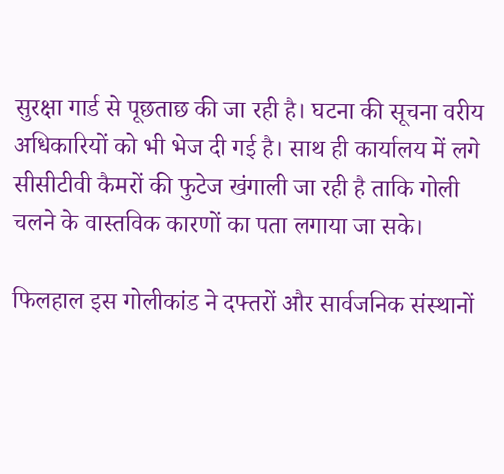सुरक्षा गार्ड से पूछताछ की जा रही है। घटना की सूचना वरीय अधिकारियों को भी भेज दी गई है। साथ ही कार्यालय में लगे सीसीटीवी कैमरों की फुटेज खंगाली जा रही है ताकि गोली चलने के वास्तविक कारणों का पता लगाया जा सके।

फिलहाल इस गोलीकांड ने दफ्तरों और सार्वजनिक संस्थानों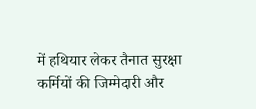में हथियार लेकर तैनात सुरक्षा कर्मियों की जिम्मेदारी और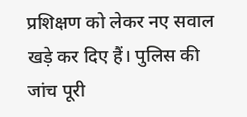प्रशिक्षण को लेकर नए सवाल खड़े कर दिए हैं। पुलिस की जांच पूरी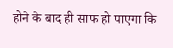होने के बाद ही साफ हो पाएगा कि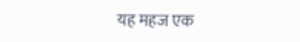यह महज एक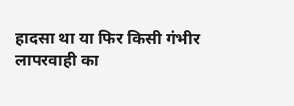हादसा था या फिर किसी गंभीर लापरवाही का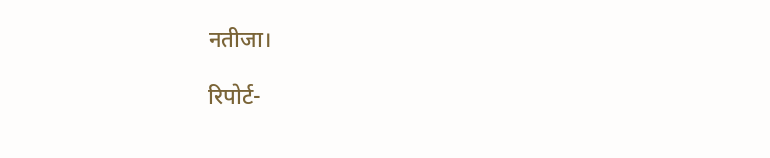नतीजा।

रिपोर्ट-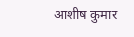आशीष कुमार